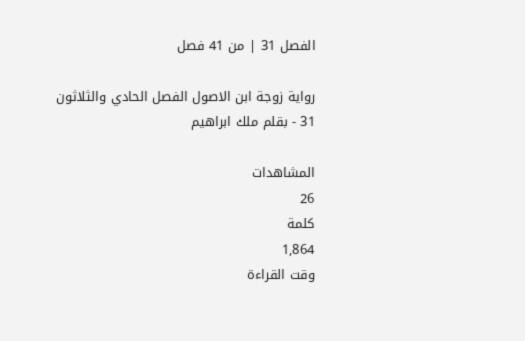الفصل 31 | من 41 فصل

رواية زوجة ابن الاصول الفصل الحادي والثلاثون 31 - بقلم ملك ابراهيم

المشاهدات
26
كلمة
1,864
وقت القراءة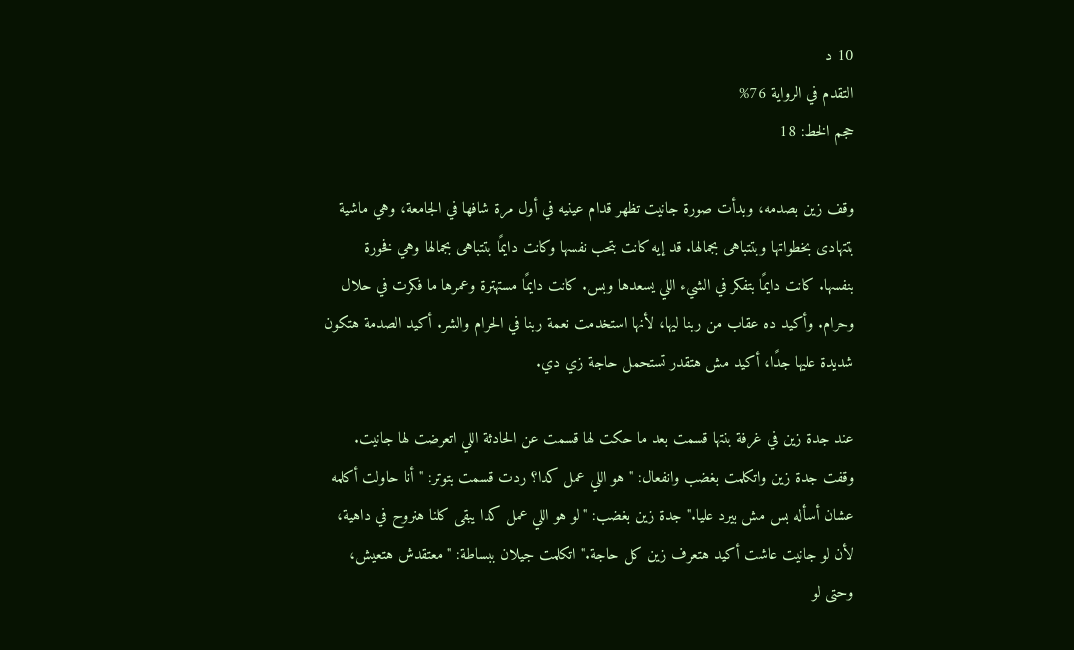10 د
التقدم في الرواية 76%
حجم الخط: 18

وقف زين بصدمه، وبدأت صورة جانيت تظهر قدام عينيه في أول مرة شافها في الجامعة، وهي ماشية بتتهادى بخطواتها وبتتباهى بجمالها. قد إيه كانت بتحب نفسها وكانت دايمًا بتتباهى بجمالها وهي فخورة بنفسها. كانت دايمًا بتفكر في الشيء اللي يسعدها وبس. كانت دايمًا مستهترة وعمرها ما فكرت في حلال وحرام. وأكيد ده عقاب من ربنا ليها، لأنها استخدمت نعمة ربنا في الحرام والشر. أكيد الصدمة هتكون شديدة عليها جدًا، أكيد مش هتقدر تستحمل حاجة زي دي.

عند جدة زين في غرفة بنتها قسمت بعد ما حكت لها قسمت عن الحادثة اللي اتعرضت لها جانيت. وقفت جدة زين واتكلمت بغضب وانفعال: "هو اللي عمل كدا؟ ردت قسمت بتوتر: "أنا حاولت أكلمه عشان أسأله بس مش بيرد عليا." جدة زين بغضب: "لو هو اللي عمل كدا يبقى كلنا هنروح في داهية، لأن لو جانيت عاشت أكيد هتعرف زين كل حاجة." اتكلمت جيلان ببساطة: "معتقدش هتعيش، وحتى لو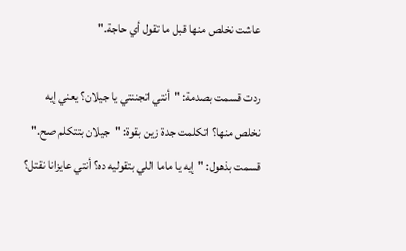عاشت نخلص منها قبل ما تقول أي حاجة."

ردت قسمت بصدمة: "أنتي اتجننتي يا جيلان؟ يعني إيه نخلص منها؟ اتكلمت جدة زين بقوة: "جيلان بتتكلم صح." قسمت بذهول: "إيه يا ماما اللي بتقوليه ده؟ أنتي عايزانا نقتل؟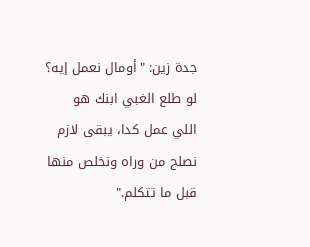جدة زين: "أومال نعمل إيه؟ لو طلع الغبي ابنك هو اللي عمل كدا، يبقى لازم نصلح من وراه ونخلص منها قبل ما تتكلم."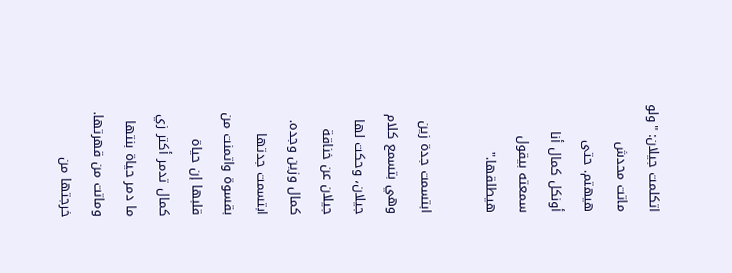اتكلمت جيلان: "ولو ماتت محدش هيهتم. حتى أونكل كمال أنا سمعته بيقول هيطلقها."

ابتسمت جدة زين وهي بتسمع كلام جيلان، وحكت لها جيلان عن خناقة كمال وزين وجده. ابتسمت جدتها بقسوة واتمنت من قلبها إن حياة كمال تدمر أكتر زي ما دمر حياة بنتها وماتت من قهرتها. خرجتها من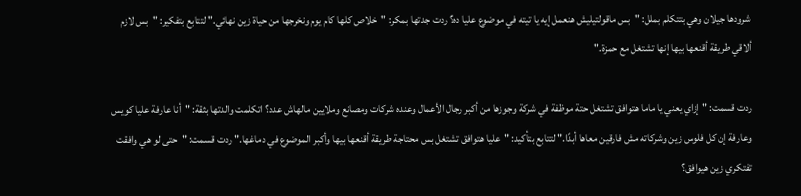شرودها جيلان وهي بتتكلم بملل: "بس ماقولتيليش هنعمل إيه يا تيته في موضوع عليا ده؟ ردت جدتها بمكر: "خلاص كلها كام يوم ونخرجها من حياة زين نهائي." لتتابع بتفكير: "بس لازم ألاقي طريقة أقنعها بيها إنها تشتغل مع حمزة."

ردت قسمت: "إزاي يعني يا ماما هتوافق تشتغل حتة موظفة في شركة وجوزها من أكبر رجال الأعمال وعنده شركات ومصانع وملايين مالهاش عدد؟ اتكلمت والدتها بثقة: "أنا عارفة عليا كويس وعارفة إن كل فلوس زين وشركاته مش فارقين معاها أبدًا." لتتابع بتأكيد: "عليا هتوافق تشتغل بس محتاجة طريقة أقنعها بيها وأكبر الموضوع في دماغها." ردت قسمت: "حتى لو هي وافقت تفتكري زين هيوافق؟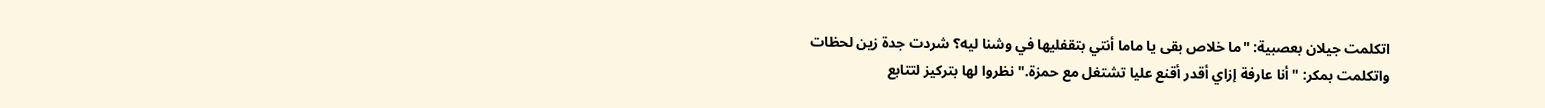اتكلمت جيلان بعصبية: "ما خلاص بقى يا ماما أنتي بتقفليها في وشنا ليه؟ شردت جدة زين لحظات واتكلمت بمكر: "أنا عارفة إزاي أقدر أقنع عليا تشتغل مع حمزة." نظروا لها بتركيز لتتابع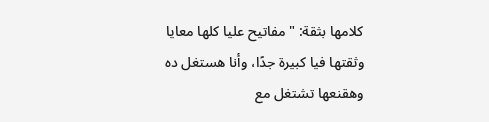كلامها بثقة: "مفاتيح عليا كلها معايا وثقتها فيا كبيرة جدًا، وأنا هستغل ده وهقنعها تشتغل مع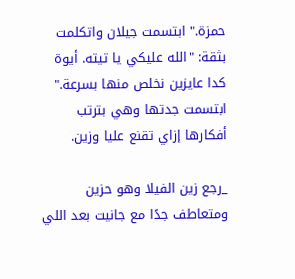حمزة." ابتسمت جيلان واتكلمت بثقة: "الله عليكي يا تيته. أيوة كدا عايزين نخلص منها بسرعة." ابتسمت جدتها وهي بترتب أفكارها إزاي تقنع عليا وزين.

_رجع زين الفيلا وهو حزين ومتعاطف جدًا مع جانيت بعد اللي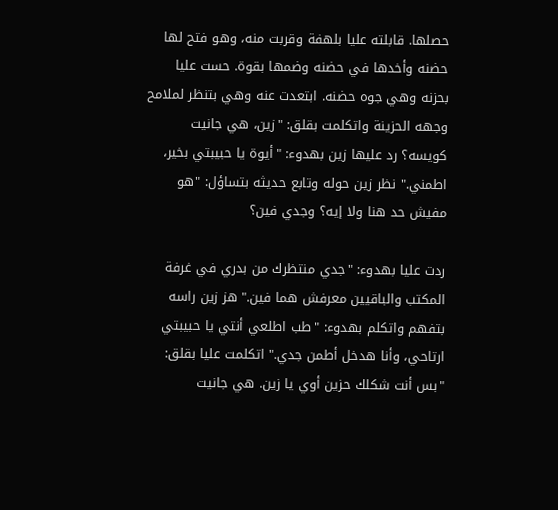حصلها. قابلته عليا بلهفة وقربت منه، وهو فتح لها حضنه وأخدها في حضنه وضمها بقوة. حست عليا بحزنه وهي جوه حضنه. ابتعدت عنه وهي بتنظر لملامح وجهه الحزينة واتكلمت بقلق: "زين، هي جانيت كويسه؟ رد عليها زين بهدوء: "أيوة يا حبيبتي بخير، اطمني." نظر زين حوله وتابع حديثه بتساؤل: "هو مفيش حد هنا ولا إيه؟ وجدي فين؟

ردت عليا بهدوء: "جدي منتظرك من بدري في غرفة المكتب والباقيين معرفش هما فين." هز زين راسه بتفهم واتكلم بهدوء: "طب اطلعي أنتي يا حبيبتي ارتاحي، وأنا هدخل أطمن جدي." اتكلمت عليا بقلق: "بس أنت شكلك حزين أوي يا زين. هي جانيت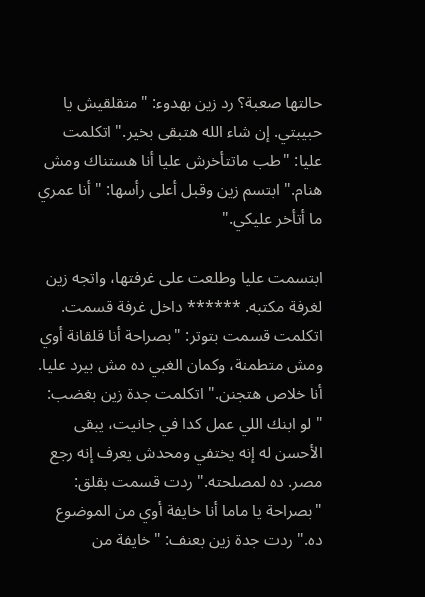حالتها صعبة؟ رد زين بهدوء: "متقلقيش يا حبيبتي. إن شاء الله هتبقى بخير." اتكلمت عليا: "طب ماتتأخرش عليا أنا هستناك ومش هنام." ابتسم زين وقبل أعلى رأسها: "أنا عمري ما أتأخر عليكي."

ابتسمت عليا وطلعت على غرفتها، واتجه زين لغرفة مكتبه. ****** داخل غرفة قسمت. اتكلمت قسمت بتوتر: "بصراحة أنا قلقانة أوي ومش متطمنة، وكمان الغبي ده مش بيرد عليا. أنا خلاص هتجنن." اتكلمت جدة زين بغضب: "لو ابنك اللي عمل كدا في جانيت، يبقى الأحسن له إنه يختفي ومحدش يعرف إنه رجع مصر. ده لمصلحته." ردت قسمت بقلق: "بصراحة يا ماما أنا خايفة أوي من الموضوع ده." ردت جدة زين بعنف: "خايفة من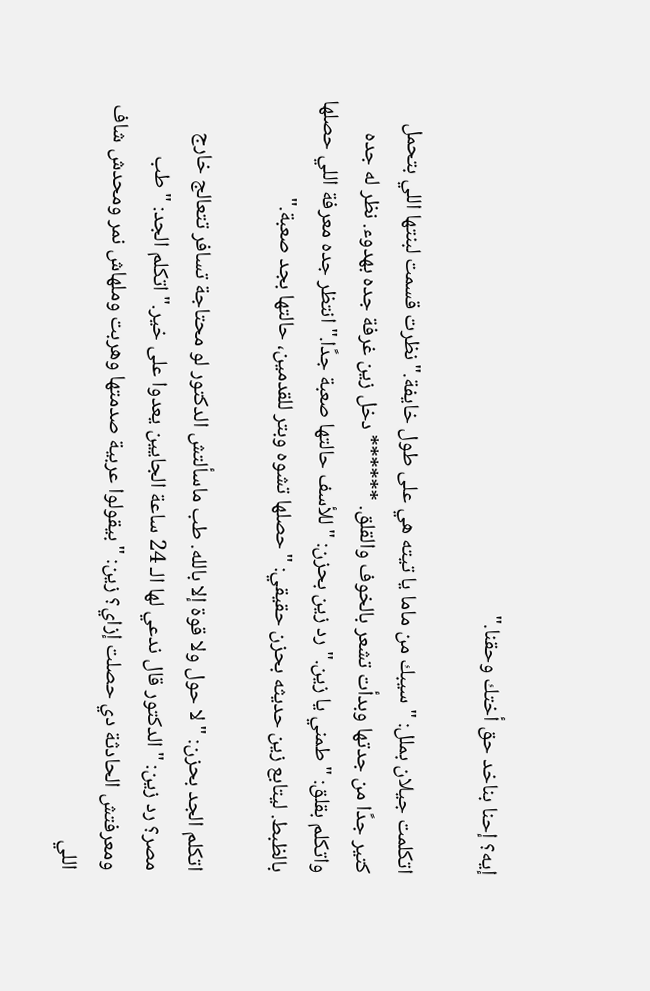إيه؟ إحنا بناخد حق أختك وحقنا."

اتكلمت جيلان بملل: "سيبك من ماما يا تيته هي على طول خايفة." نظرت قسمت لبنتها اللي بتحمل كتير جدًا من جدتها وبدأت تشعر بالخوف والقلق. ****** دخل زين غرفة جده بهدوء. نظر له جده واتكلم بقلق: "طمني يا زين." رد زين بحزن: "للأسف حالتها صعبة جدًا." انتظر جده معرفة اللي حصلها بالظبط. ليتابع زين حديثه بحزن حقيقي: "حصلها تشوه وبتر للقدمين، حالتها بجد صعبة."

اتكلم الجد بحزن: "لا حول ولا قوة إلا بالله. طب ماسألتش الدكتور لو محتاجة تسافر تتعالج خارج مصر؟ رد زين: "الدكتور قال ندعي لها الـ 24 ساعة الجايين يعدوا على خير." اتكلم الجد: "طب ومعرفتش الحادثة دي حصلت إزاي؟ زين: "بيقولوا عربية صدمتها وهربت وملهاش نمر ومحدش شاف اللي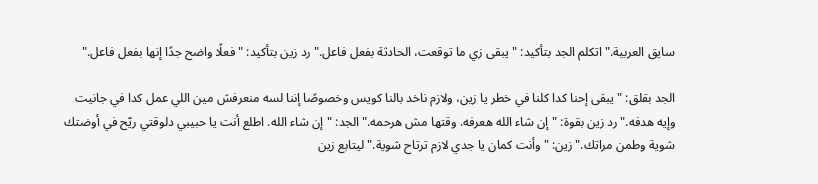سايق العربية." اتكلم الجد بتأكيد: "يبقى زي ما توقعت، الحادثة بفعل فاعل." رد زين بتأكيد: "فعلًا واضح جدًا إنها بفعل فاعل."

الجد بقلق: "يبقى إحنا كدا كلنا في خطر يا زين، ولازم ناخد بالنا كويس وخصوصًا إننا لسه منعرفش مين اللي عمل كدا في جانيت وإيه هدفه." رد زين بقوة: "إن شاء الله هعرفه. وقتها مش هرحمه." الجد: "إن شاء الله. اطلع أنت يا حبيبي دلوقتي ريّح في أوضتك شوية وطمن مراتك." زين: "وأنت كمان يا جدي لازم ترتاح شوية." ليتابع زين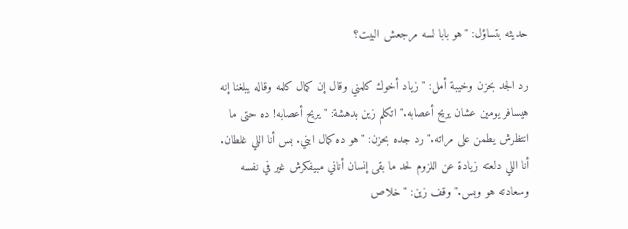حديثه بتساؤل: "هو بابا لسه مرجعش البيت؟

رد الجد بحزن وخيبة أمل: "زياد أخوك كلمني وقال إن كمال كلمه وقاله يبلغنا إنه هيسافر يومين عشان يريح أعصابه." اتكلم زين بدهشة: "يريح أعصابه! ده حتى ما انتظرش يطمن على مراته." رد جده بحزن: "هو ده كمال ابني. بس أنا اللي غلطان. أنا اللي دلعته زيادة عن اللزوم لحد ما بقى إنسان أناني مبيفكرش غير في نفسه وسعادته هو وبس." وقف زين: "خلاص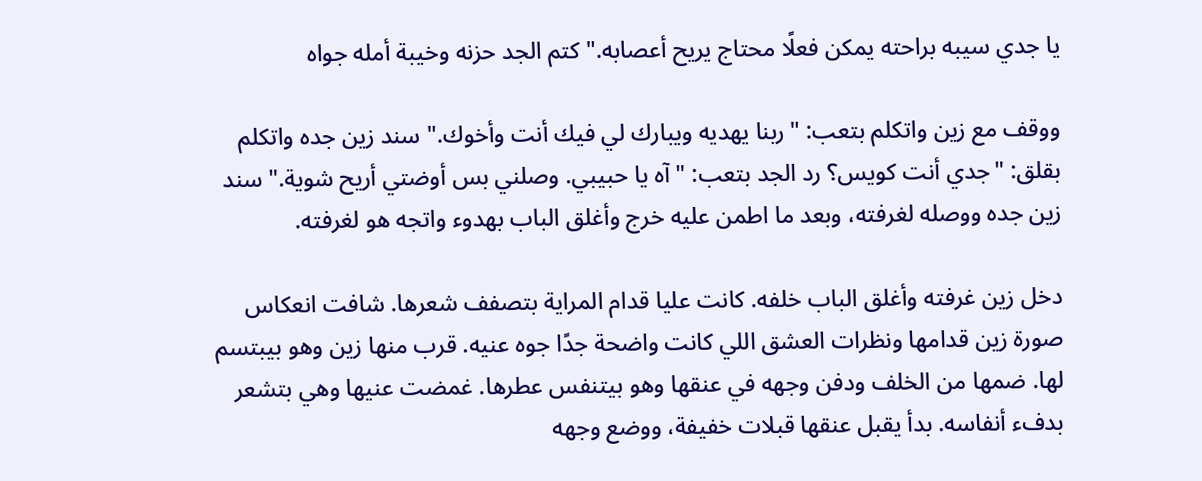يا جدي سيبه براحته يمكن فعلًا محتاج يريح أعصابه." كتم الجد حزنه وخيبة أمله جواه

ووقف مع زين واتكلم بتعب: "ربنا يهديه ويبارك لي فيك أنت وأخوك." سند زين جده واتكلم بقلق: "جدي أنت كويس؟ رد الجد بتعب: "آه يا حبيبي. وصلني بس أوضتي أريح شوية." سند زين جده ووصله لغرفته، وبعد ما اطمن عليه خرج وأغلق الباب بهدوء واتجه هو لغرفته.

دخل زين غرفته وأغلق الباب خلفه. كانت عليا قدام المراية بتصفف شعرها. شافت انعكاس صورة زين قدامها ونظرات العشق اللي كانت واضحة جدًا جوه عنيه. قرب منها زين وهو بيبتسم لها. ضمها من الخلف ودفن وجهه في عنقها وهو بيتنفس عطرها. غمضت عنيها وهي بتشعر بدفء أنفاسه. بدأ يقبل عنقها قبلات خفيفة، ووضع وجهه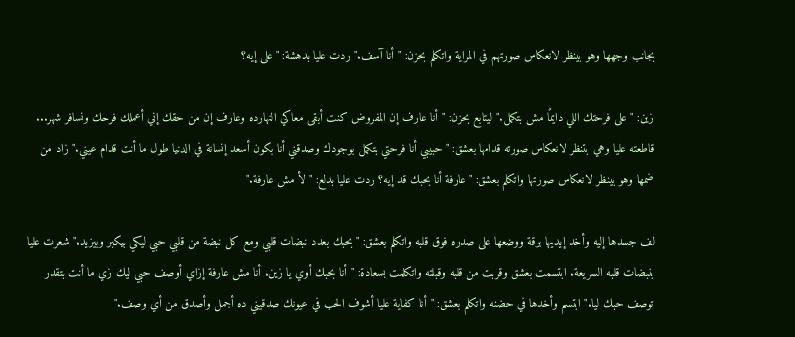بجانب وجهها وهو بينظر لانعكاس صورتهم في المراية واتكلم بحزن: "أنا آسف." ردت عليا بدهشة: "على إيه؟

زين: "على فرحتك اللي دايمًا مش بتكمل." ليتابع بحزن: "أنا عارف إن المفروض كنت أبقى معاكي النهارده وعارف إن من حقك إني أعملك فرحك ونسافر شهر... قاطعته عليا وهي بتنظر لانعكاس صورته قدامها بعشق: "حبيبي أنا فرحتي بتكمل بوجودك وصدقني أنا بكون أسعد إنسانة في الدنيا طول ما أنت قدام عيني." زاد من ضمها وهو بينظر لانعكاس صورتها واتكلم بعشق: "عارفة أنا بحبك قد إيه؟ ردت عليا بدلع: "لأ مش عارفة."

لف جسدها إليه وأخد إيديها برقة ووضعها على صدره فوق قلبه واتكلم بعشق: "بحبك بعدد نبضات قلبي ومع كل نبضة من قلبي حبي ليكي بيكبر وبيزيد." شعرت عليا بنبضات قلبه السريعة. ابتسمت بعشق وقربت من قلبه وقبلته واتكلمت بسعادة: "أنا بحبك أوي يا زين. أنا مش عارفة إزاي أوصف حبي ليك زي ما أنت بتقدر توصف حبك ليا." ابتسم وأخدها في حضنه واتكلم بعشق: "أنا كفاية عليا أشوف الحب في عيونك صدقيني ده أجمل وأصدق من أي وصف."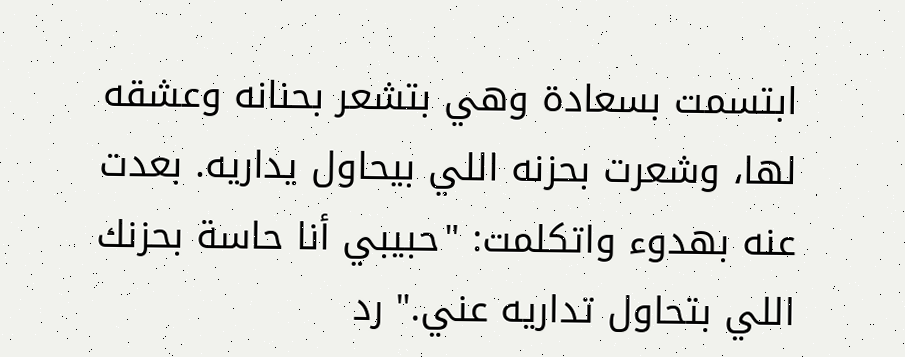ابتسمت بسعادة وهي بتشعر بحنانه وعشقه لها، وشعرت بحزنه اللي بيحاول يداريه. بعدت عنه بهدوء واتكلمت: "حبيبي أنا حاسة بحزنك اللي بتحاول تداريه عني." رد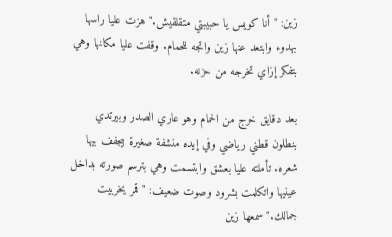زين: "أنا كويس يا حبيبتي متقلقيش." هزت عليا راسها بهدوء وابتعد عنها زين واتجه للحمام. وقفت عليا مكانها وهي بتفكر إزاي تخرجه من حزنه.

بعد دقايق خرج من الحمام وهو عاري الصدر وبيرتدي بنطلون قطني رياضي وفي إيده منشفة صغيرة بيجفف بيها شعره. تأملته عليا بعشق وابتسمت وهي بترسم صورته بداخل عينيها واتكلمت بشرود وصوت ضعيف: "قمر يخربيت جمالك." سمعها زين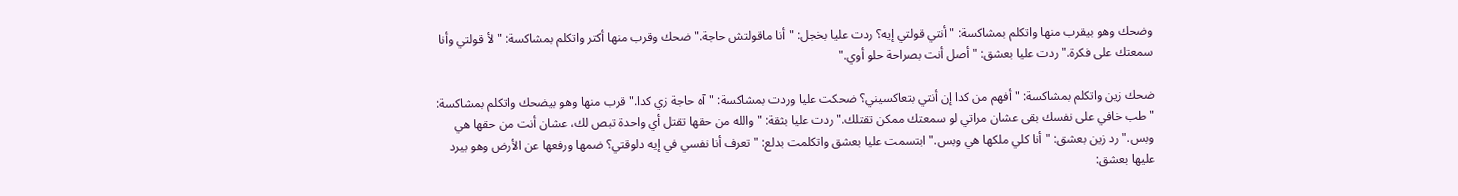وضحك وهو بيقرب منها واتكلم بمشاكسة: "أنتي قولتي إيه؟ ردت عليا بخجل: "أنا ماقولتش حاجة." ضحك وقرب منها أكتر واتكلم بمشاكسة: "لأ قولتي وأنا سمعتك على فكرة." ردت عليا بعشق: "أصل أنت بصراحة حلو أوي."

ضحك زين واتكلم بمشاكسة: "أفهم من كدا إن أنتي بتعاكسيني؟ ضحكت عليا وردت بمشاكسة: "آه حاجة زي كدا." قرب منها وهو بيضحك واتكلم بمشاكسة: "طب خافي على نفسك بقى عشان مراتي لو سمعتك ممكن تقتلك." ردت عليا بثقة: "والله من حقها تقتل أي واحدة تبص لك، عشان أنت من حقها هي وبس." رد زين بعشق: "أنا كلي ملكها هي وبس." ابتسمت عليا بعشق واتكلمت بدلع: "تعرف أنا نفسي في إيه دلوقتي؟ ضمها ورفعها عن الأرض وهو بيرد عليها بعشق: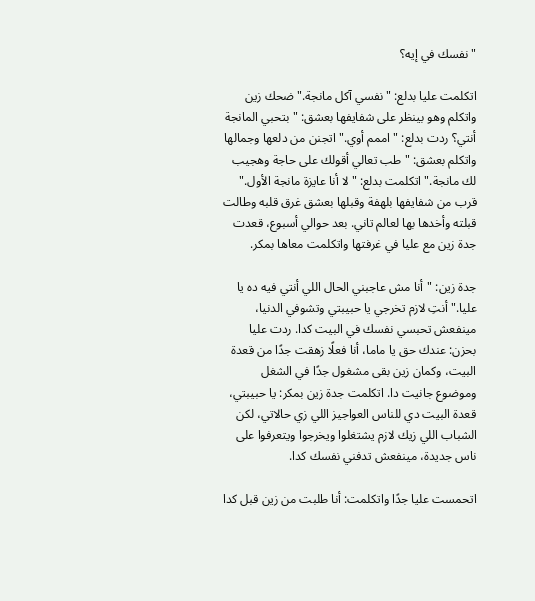"نفسك في إيه؟

اتكلمت عليا بدلع: "نفسي آكل مانجة." ضحك زين واتكلم وهو بينظر على شفايفها بعشق: "بتحبي المانجة أنتي؟ ردت بدلع: "اممم أوي." اتجنن من دلعها وجمالها واتكلم بعشق: "طب تعالي أقولك على حاجة وهجيب لك مانجة." اتكلمت بدلع: "لا أنا عايزة مانجة الأول." قرب من شفايفها بلهفة وقبلها بعشق غرق قلبه وطالت قبلته وأخدها بها لعالم تاني. بعد حوالي أسبوع، قعدت جدة زين مع عليا في غرفتها واتكلمت معاها بمكر.

جدة زين: "أنا مش عاجبني الحال اللي أنتي فيه ده يا عليا." أنتِ لازم تخرجي يا حبيبتي وتشوفي الدنيا، مينفعش تحبسي نفسك في البيت كدا. ردت عليا بحزن: عندك حق يا ماما، أنا فعلًا زهقت جدًا من قعدة البيت، وكمان زين بقى مشغول جدًا في الشغل وموضوع جانيت دا. اتكلمت جدة زين بمكر: يا حبيبتي، قعدة البيت دي للناس العواجيز اللي زي حالاتي، لكن الشباب اللي زيك لازم يشتغلوا ويخرجوا ويتعرفوا على ناس جديدة، مينفعش تدفني نفسك كدا.

اتحمست عليا جدًا واتكلمت: أنا طلبت من زين قبل كدا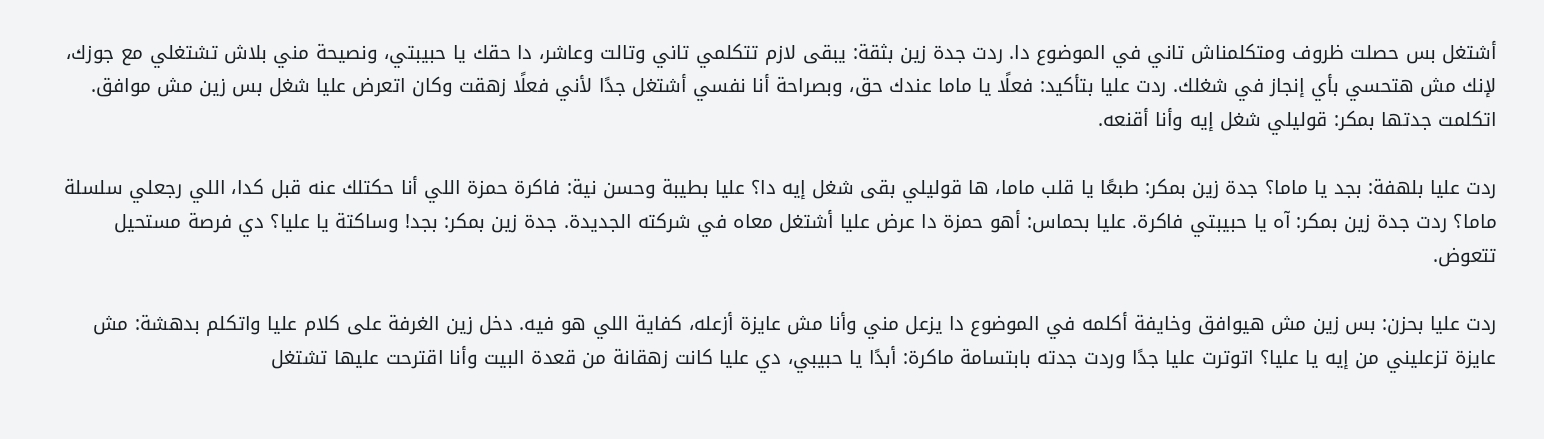أشتغل بس حصلت ظروف ومتكلمناش تاني في الموضوع دا. ردت جدة زين بثقة: يبقى لازم تتكلمي تاني وتالت وعاشر، دا حقك يا حبيبتي، ونصيحة مني بلاش تشتغلي مع جوزك، لإنك مش هتحسي بأي إنجاز في شغلك. ردت عليا بتأكيد: فعلًا يا ماما عندك حق، وبصراحة أنا نفسي أشتغل جدًا لأني فعلًا زهقت وكان اتعرض عليا شغل بس زين مش موافق. اتكلمت جدتها بمكر: قوليلي شغل إيه وأنا أقنعه.

ردت عليا بلهفة: بجد يا ماما؟ جدة زين بمكر: طبعًا يا قلب ماما، ها قوليلي بقى شغل إيه دا؟ عليا بطيبة وحسن نية: فاكرة حمزة اللي أنا حكتلك عنه قبل كدا، اللي رجعلي سلسلة ماما؟ ردت جدة زين بمكر: آه يا حبيبتي فاكرة. عليا بحماس: أهو حمزة دا عرض عليا أشتغل معاه في شركته الجديدة. جدة زين بمكر: بجد! وساكتة يا عليا؟ دي فرصة مستحيل تتعوض.

ردت عليا بحزن: بس زين مش هيوافق وخايفة أكلمه في الموضوع دا يزعل مني وأنا مش عايزة أزعله، كفاية اللي هو فيه. دخل زين الغرفة على كلام عليا واتكلم بدهشة: مش عايزة تزعليني من إيه يا عليا؟ اتوترت عليا جدًا وردت جدته بابتسامة ماكرة: أبدًا يا حبيبي، دي عليا كانت زهقانة من قعدة البيت وأنا اقترحت عليها تشتغل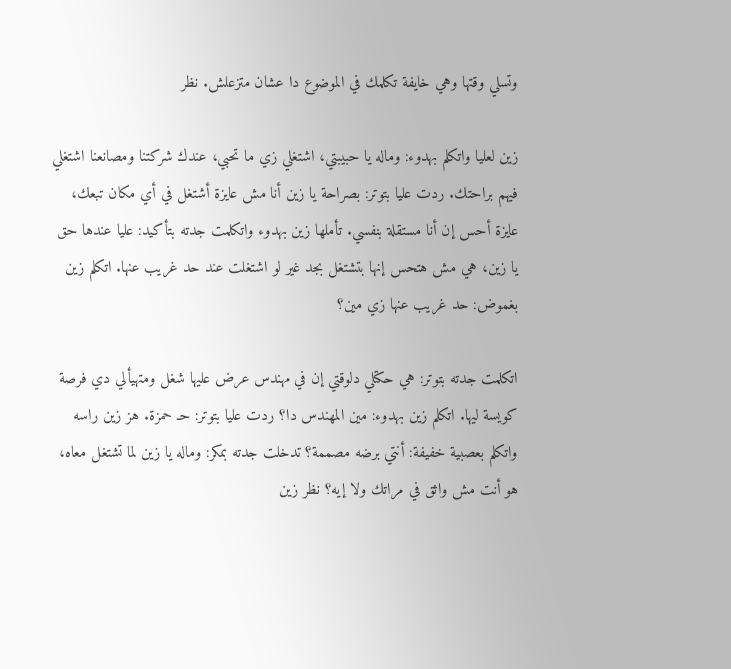وتسلي وقتها وهي خايفة تكلمك في الموضوع دا عشان متزعلش. نظر

زين لعليا واتكلم بهدوء: وماله يا حبيبتي، اشتغلي زي ما تحبي، عندك شركتنا ومصانعنا اشتغلي فيهم براحتك. ردت عليا بتوتر: بصراحة يا زين أنا مش عايزة أشتغل في أي مكان تبعك، عايزة أحس إن أنا مستقلة بنفسي. تأملها زين بهدوء واتكلمت جدته بتأكيد: عليا عندها حق يا زين، هي مش هتحس إنها بتشتغل بجد غير لو اشتغلت عند حد غريب عنها. اتكلم زين بغموض: حد غريب عنها زي مين؟

اتكلمت جدته بتوتر: هي حكتلي دلوقتي إن في مهندس عرض عليها شغل ومتهيألي دي فرصة كويسة ليها. اتكلم زين بهدوء: مين المهندس دا؟ ردت عليا بتوتر: حـ حمزة. هز زين راسه واتكلم بعصبية خفيفة: أنتي برضه مصممة؟ تدخلت جدته بمكر: وماله يا زين لما تشتغل معاه، هو أنت مش واثق في مراتك ولا إيه؟ نظر زين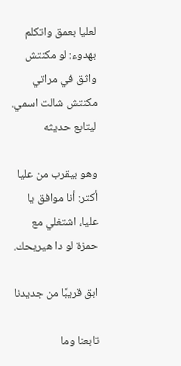لعليا بعمق واتكلم بهدوء: لو مكنتش واثق في مراتي مكنتش شالت اسمي. ليتابع حديثه

وهو بيقرب من عليا أكتر: أنا موافق يا عليا، اشتغلي مع حمزة لو دا هيريحك.

ابق قريبًا من جديدنا

تابعنا وما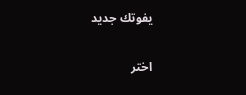يفوتك جديد

اختر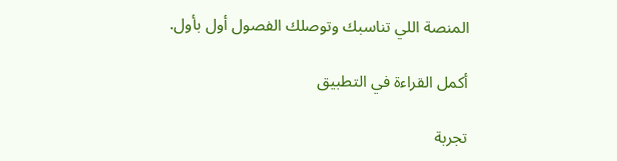المنصة اللي تناسبك وتوصلك الفصول أول بأول.

أكمل القراءة في التطبيق

تجربة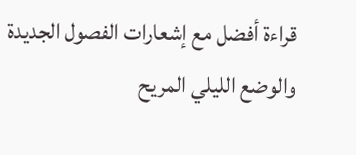قراءة أفضل مع إشعارات الفصول الجديدة والوضع الليلي المريح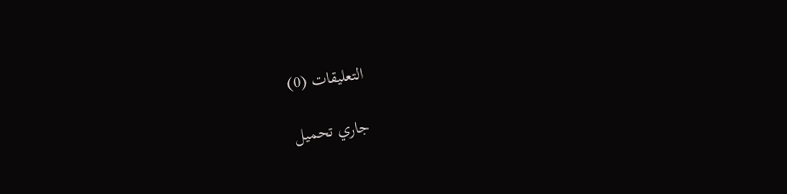التعليقات (0)

جاري تحميل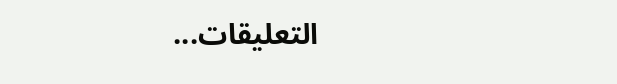التعليقات...